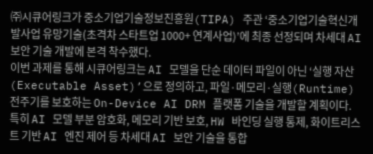㈜시큐어링크가 중소기업기술정보진흥원(TIPA) 주관 ‘중소기업기술혁신개발사업 유망기술(초격차 스타트업 1000+ 연계사업)’에 최종 선정되며 차세대 AI 보안 기술 개발에 본격 착수했다.
이번 과제를 통해 시큐어링크는 AI 모델을 단순 데이터 파일이 아닌 ‘실행 자산(Executable Asset)’으로 정의하고, 파일·메모리·실행(Runtime) 전주기를 보호하는 On-Device AI DRM 플랫폼 기술을 개발할 계획이다.
특히 AI 모델 부분 암호화, 메모리 기반 보호, HW 바인딩 실행 통제, 화이트리스트 기반 AI 엔진 제어 등 차세대 AI 보안 기술을 통합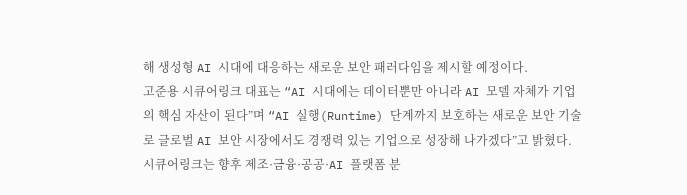해 생성형 AI 시대에 대응하는 새로운 보안 패러다임을 제시할 예정이다.
고준용 시큐어링크 대표는 “AI 시대에는 데이터뿐만 아니라 AI 모델 자체가 기업의 핵심 자산이 된다”며 “AI 실행(Runtime) 단계까지 보호하는 새로운 보안 기술로 글로벌 AI 보안 시장에서도 경쟁력 있는 기업으로 성장해 나가겠다”고 밝혔다.
시큐어링크는 향후 제조·금융·공공·AI 플랫폼 분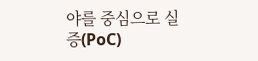야를 중심으로 실증(PoC)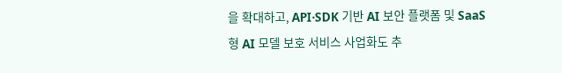을 확대하고, API·SDK 기반 AI 보안 플랫폼 및 SaaS형 AI 모델 보호 서비스 사업화도 추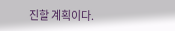진할 계획이다.